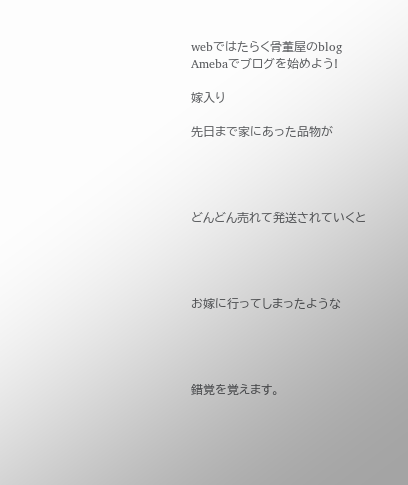webではたらく骨董屋のblog
Amebaでブログを始めよう!

嫁入り

先日まで家にあった品物が




どんどん売れて発送されていくと




お嫁に行ってしまったような




錯覚を覚えます。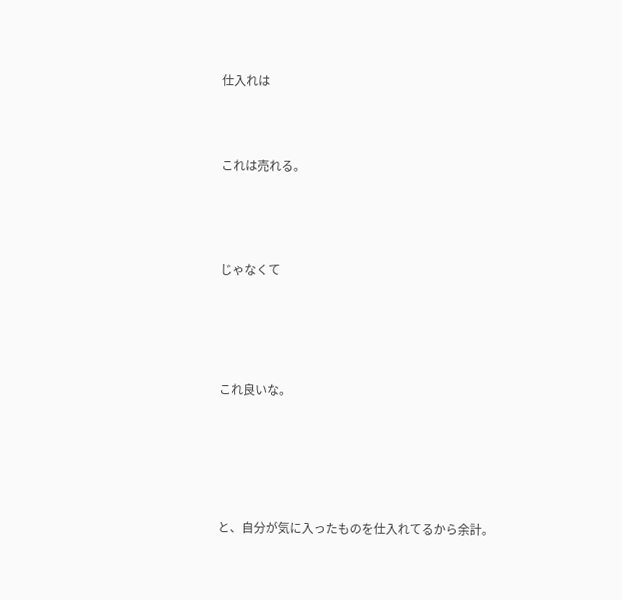仕入れは




これは売れる。





じゃなくて






これ良いな。







と、自分が気に入ったものを仕入れてるから余計。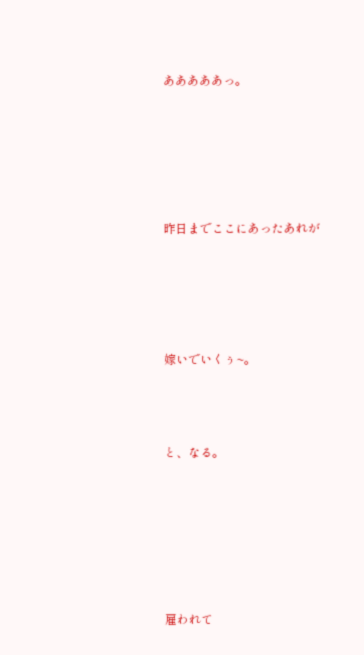あああああっ。







昨日までここにあったあれが






嫁いでいくぅ~。




と、なる。








雇われて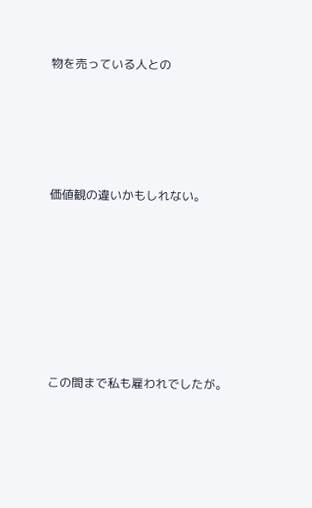物を売っている人との






価値観の違いかもしれない。









この間まで私も雇われでしたが。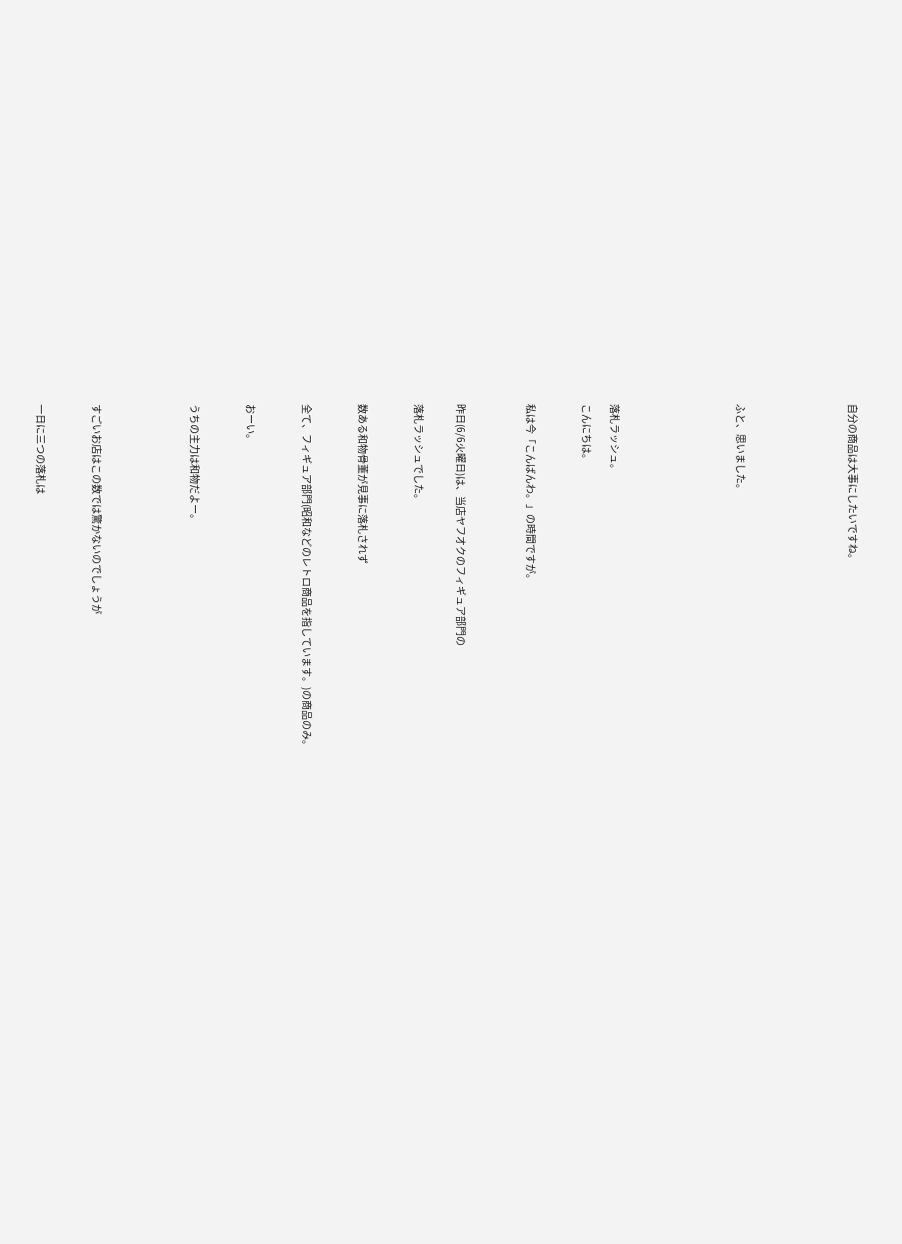自分の商品は大事にしたいですね。







ふと、思いました。








落札ラッシュ。

こんにちは。



私は今「こんばんわ。」の時間ですが。




昨日(6/6火曜日)は、当店ヤフオクのフィギュア部門の


落札ラッシュでした。



数ある和物骨董が見事に落札されず



全て、フィギュア部門(昭和などのレトロ商品を指しています。)の商品のみ。



おーい。



うちの主力は和物だよー。






すごいお店はこの数では驚かないのでしょうが



一日に三つの落札は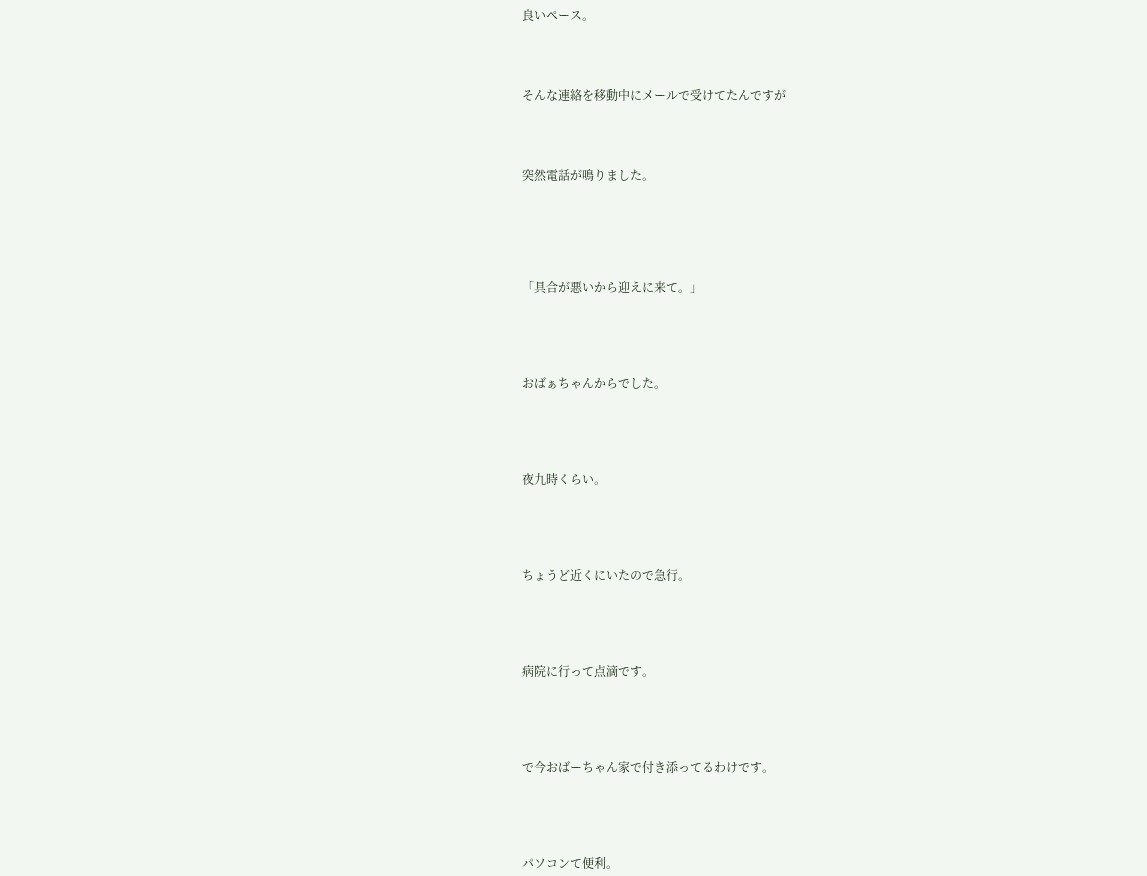良いペース。




そんな連絡を移動中にメールで受けてたんですが




突然電話が鳴りました。






「具合が悪いから迎えに来て。」





おばぁちゃんからでした。





夜九時くらい。





ちょうど近くにいたので急行。





病院に行って点滴です。





で今おばーちゃん家で付き添ってるわけです。





パソコンて便利。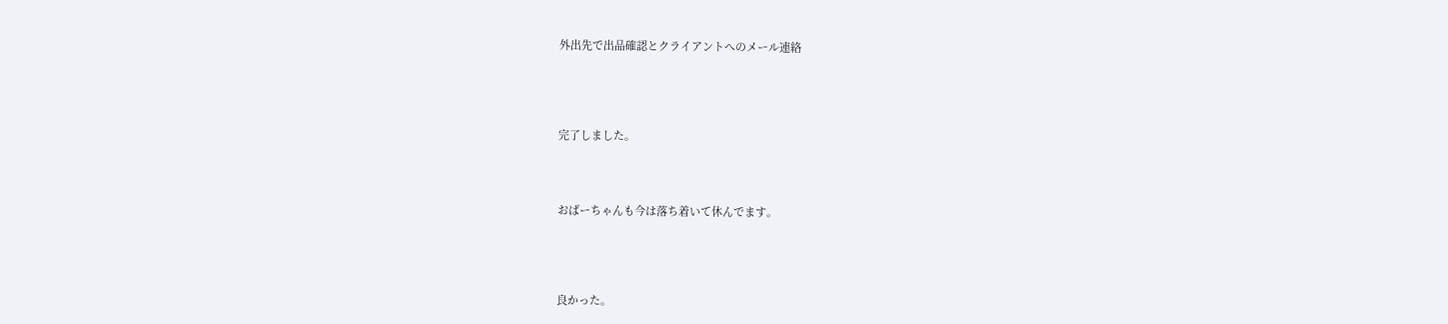外出先で出品確認とクライアントへのメール連絡





完了しました。




おばーちゃんも今は落ち着いて休んでます。





良かった。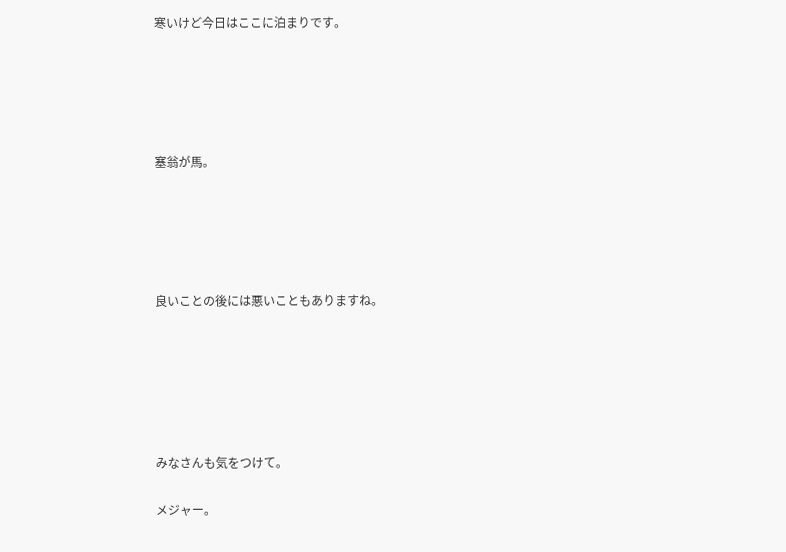寒いけど今日はここに泊まりです。





塞翁が馬。





良いことの後には悪いこともありますね。






みなさんも気をつけて。

メジャー。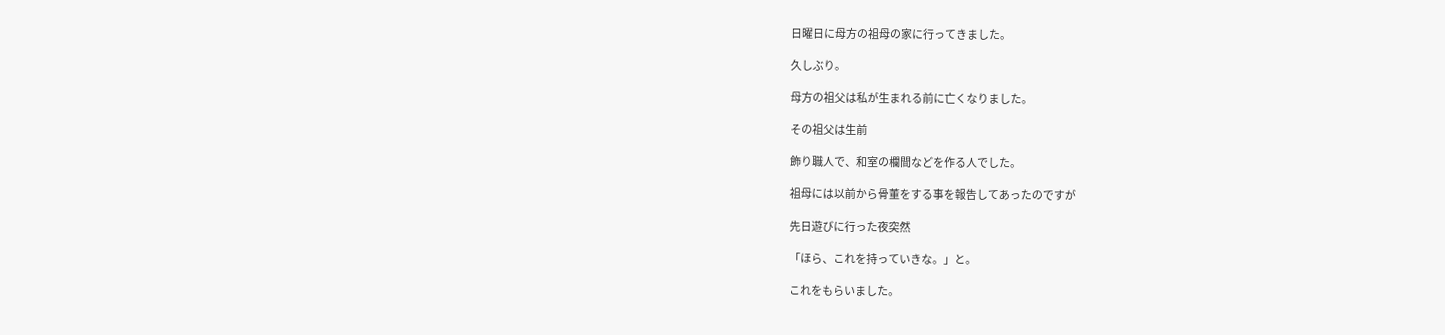日曜日に母方の祖母の家に行ってきました。

久しぶり。

母方の祖父は私が生まれる前に亡くなりました。

その祖父は生前

飾り職人で、和室の欄間などを作る人でした。

祖母には以前から骨董をする事を報告してあったのですが

先日遊びに行った夜突然

「ほら、これを持っていきな。」と。

これをもらいました。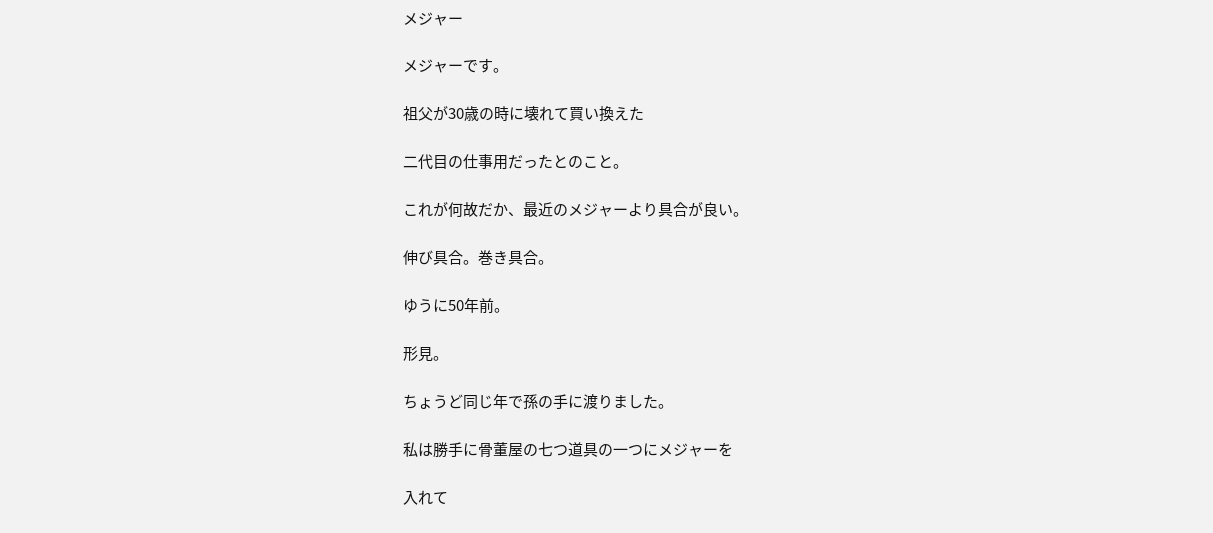メジャー

メジャーです。

祖父が30歳の時に壊れて買い換えた

二代目の仕事用だったとのこと。

これが何故だか、最近のメジャーより具合が良い。

伸び具合。巻き具合。

ゆうに50年前。

形見。

ちょうど同じ年で孫の手に渡りました。

私は勝手に骨董屋の七つ道具の一つにメジャーを

入れて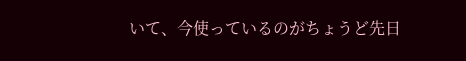いて、今使っているのがちょうど先日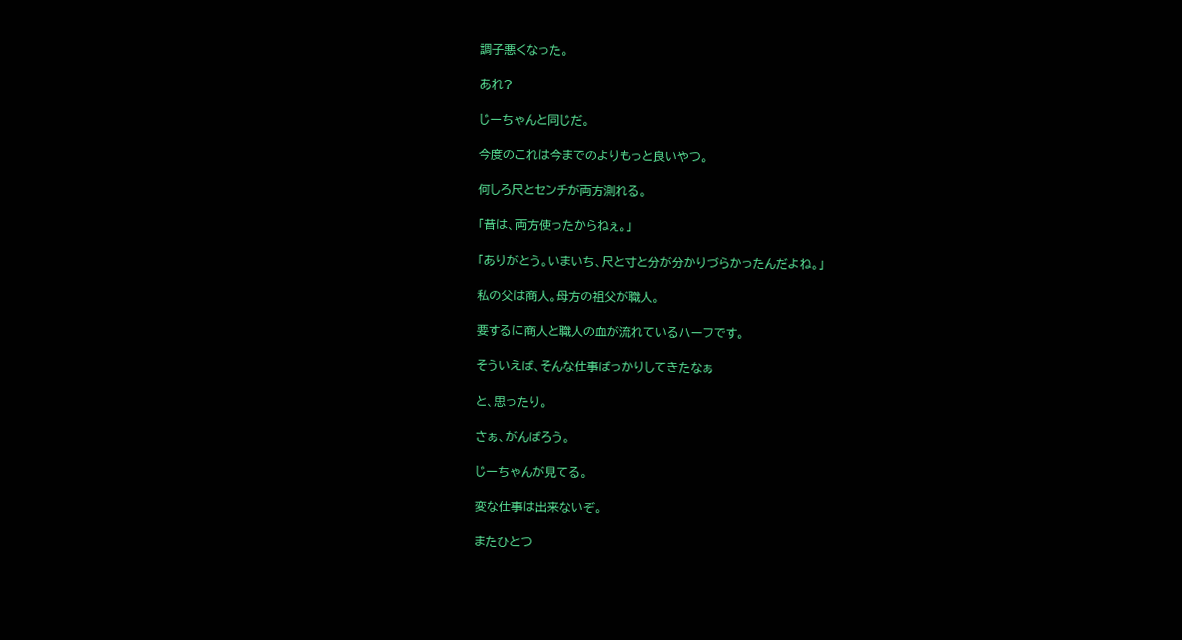調子悪くなった。

あれ?

じーちゃんと同じだ。

今度のこれは今までのよりもっと良いやつ。

何しろ尺とセンチが両方測れる。

「昔は、両方使ったからねぇ。」

「ありがとう。いまいち、尺と寸と分が分かりづらかったんだよね。」

私の父は商人。母方の祖父が職人。

要するに商人と職人の血が流れているハーフです。

そういえば、そんな仕事ばっかりしてきたなぁ

と、思ったり。

さぁ、がんばろう。

じーちゃんが見てる。

変な仕事は出来ないぞ。

またひとつ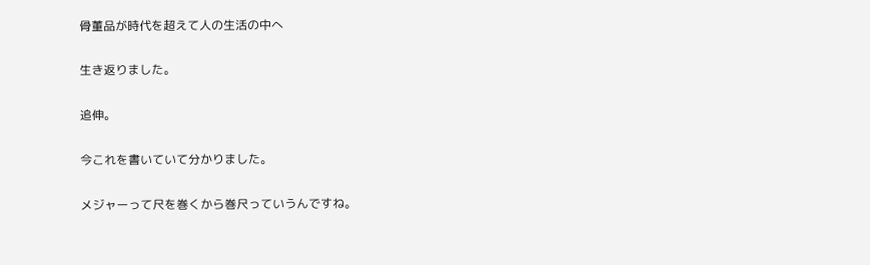骨董品が時代を超えて人の生活の中へ

生き返りました。

追伸。

今これを書いていて分かりました。

メジャーって尺を巻くから巻尺っていうんですね。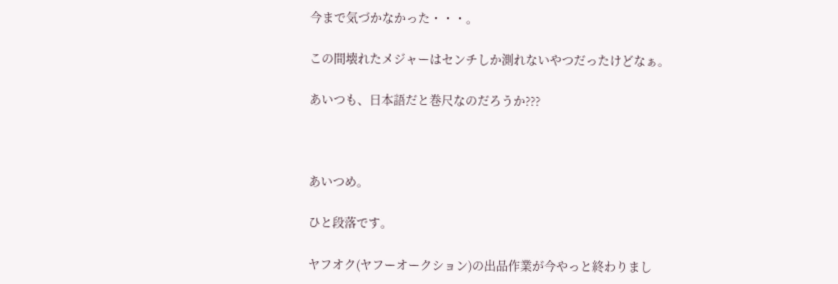今まで気づかなかった・・・。

この間壊れたメジャーはセンチしか測れないやつだったけどなぁ。

あいつも、日本語だと巻尺なのだろうか???



あいつめ。

ひと段落です。

ヤフオク(ヤフーオークション)の出品作業が今やっと終わりまし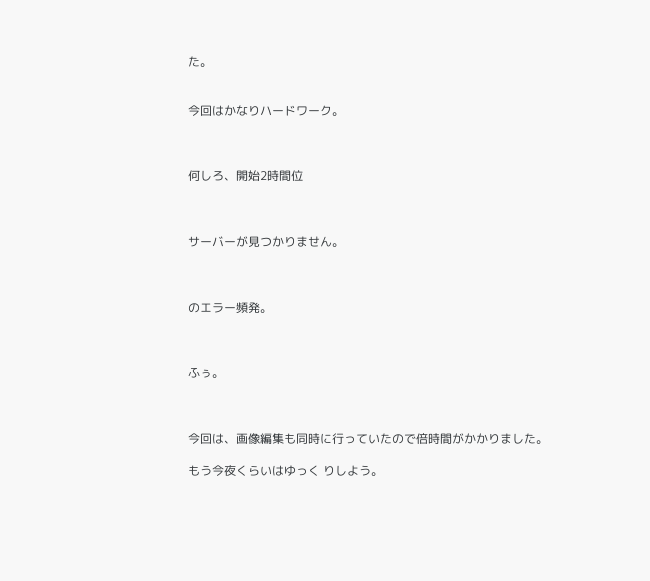た。


今回はかなりハードワーク。



何しろ、開始2時間位



サーバーが見つかりません。



のエラー頻発。



ふぅ。



今回は、画像編集も同時に行っていたので倍時間がかかりました。

もう今夜くらいはゆっく りしよう。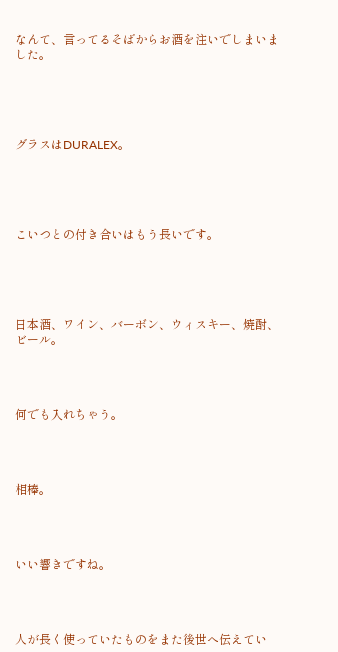なんて、言ってるそばからお酒を注いでしまいました。





グラスはDURALEX。





こいつとの付き合いはもう長いです。





日本酒、ワイン、バーボン、ウィスキー、焼酎、ビール。




何でも入れちゃう。




相棒。




いい響きですね。




人が長く使っていたものをまた後世へ伝えてい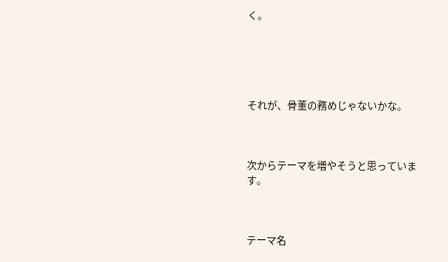く。





それが、骨董の務めじゃないかな。



次からテーマを増やそうと思っています。



テーマ名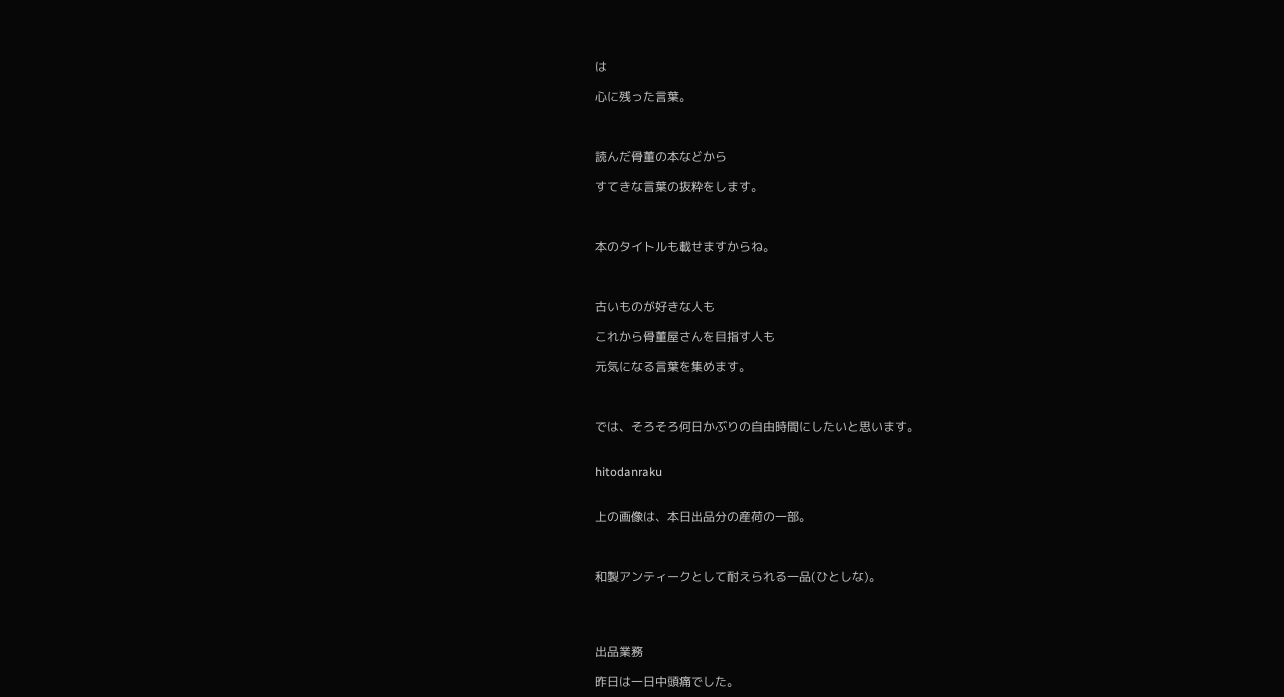は

心に残った言葉。



読んだ骨董の本などから

すてきな言葉の抜粋をします。



本のタイトルも載せますからね。



古いものが好きな人も

これから骨董屋さんを目指す人も

元気になる言葉を集めます。



では、そろそろ何日かぶりの自由時間にしたいと思います。


hitodanraku


上の画像は、本日出品分の産荷の一部。



和製アンティークとして耐えられる一品(ひとしな)。




出品業務

昨日は一日中頭痛でした。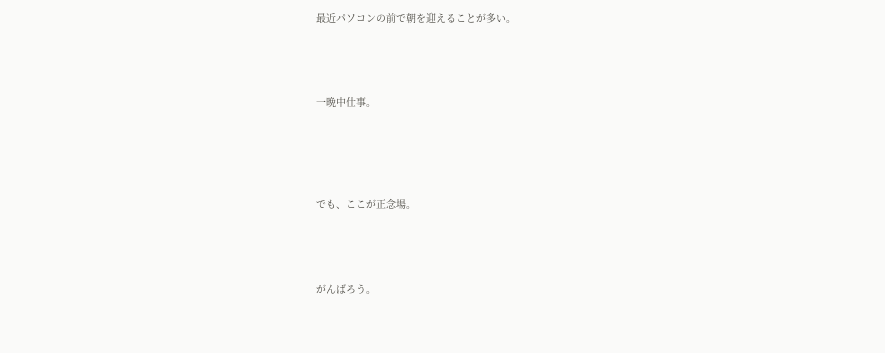最近パソコンの前で朝を迎えることが多い。




一晩中仕事。





でも、ここが正念場。




がんばろう。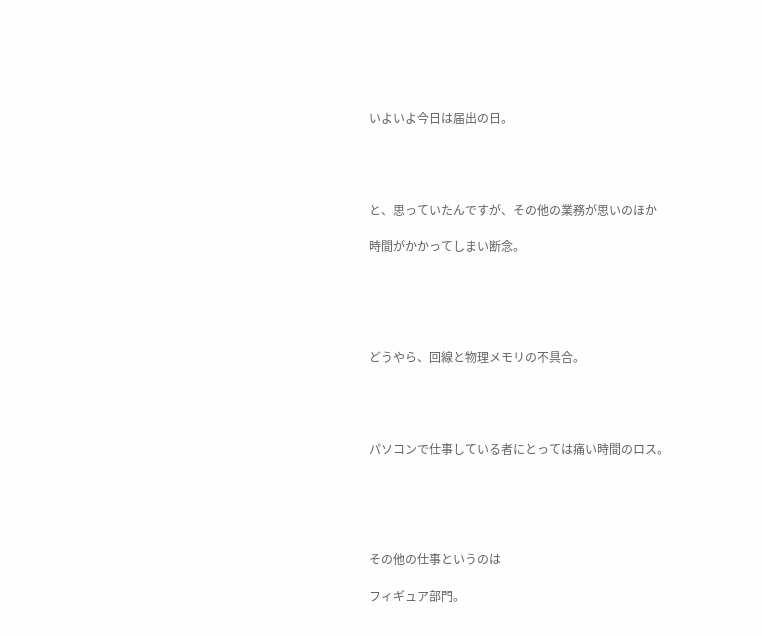いよいよ今日は届出の日。




と、思っていたんですが、その他の業務が思いのほか

時間がかかってしまい断念。





どうやら、回線と物理メモリの不具合。




パソコンで仕事している者にとっては痛い時間のロス。





その他の仕事というのは

フィギュア部門。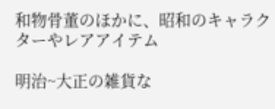和物骨董のほかに、昭和のキャラクターやレアアイテム

明治~大正の雑貨な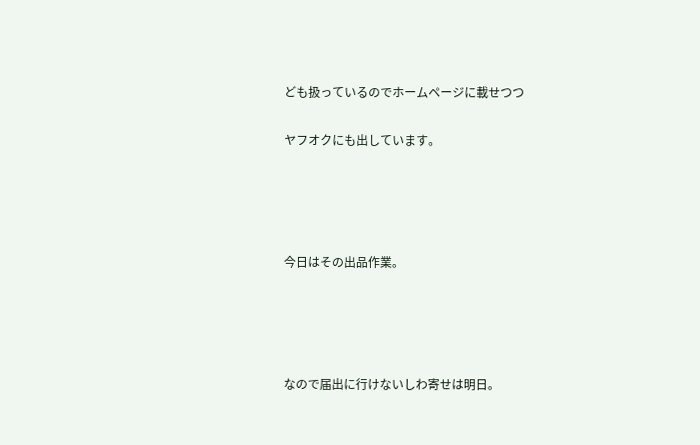ども扱っているのでホームページに載せつつ

ヤフオクにも出しています。




今日はその出品作業。




なので届出に行けないしわ寄せは明日。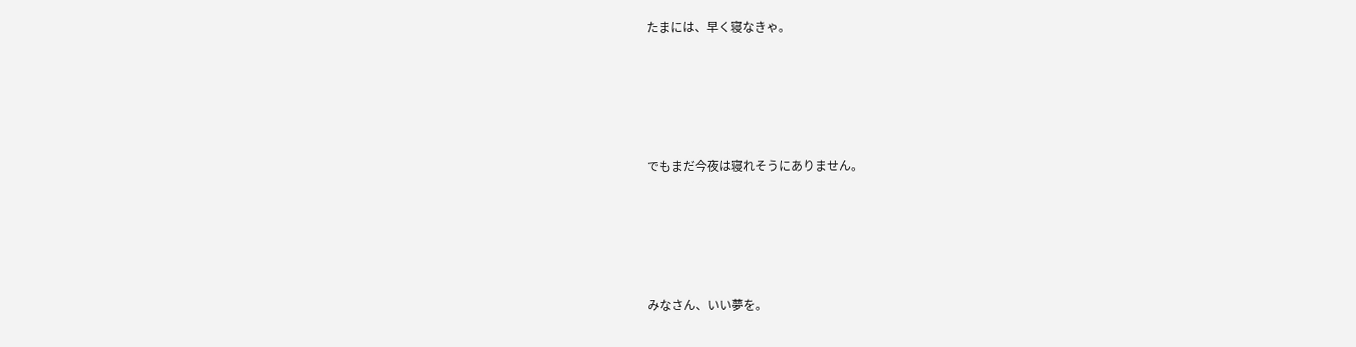たまには、早く寝なきゃ。





でもまだ今夜は寝れそうにありません。





みなさん、いい夢を。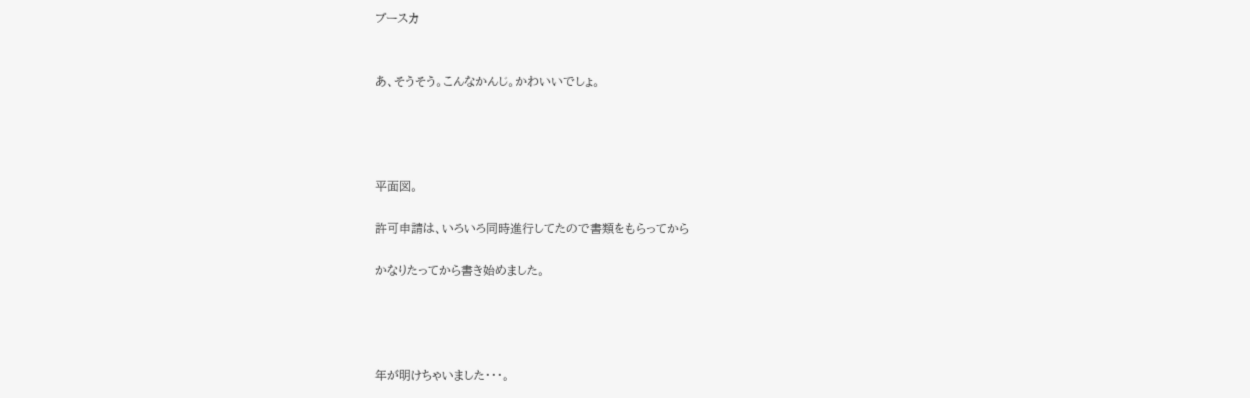ブースカ


あ、そうそう。こんなかんじ。かわいいでしょ。




平面図。

許可申請は、いろいろ同時進行してたので書類をもらってから

かなりたってから書き始めました。




年が明けちゃいました・・・。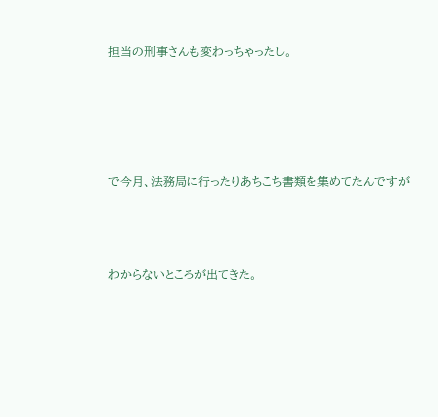担当の刑事さんも変わっちゃったし。






で今月、法務局に行ったりあちこち書類を集めてたんですが




わからないところが出てきた。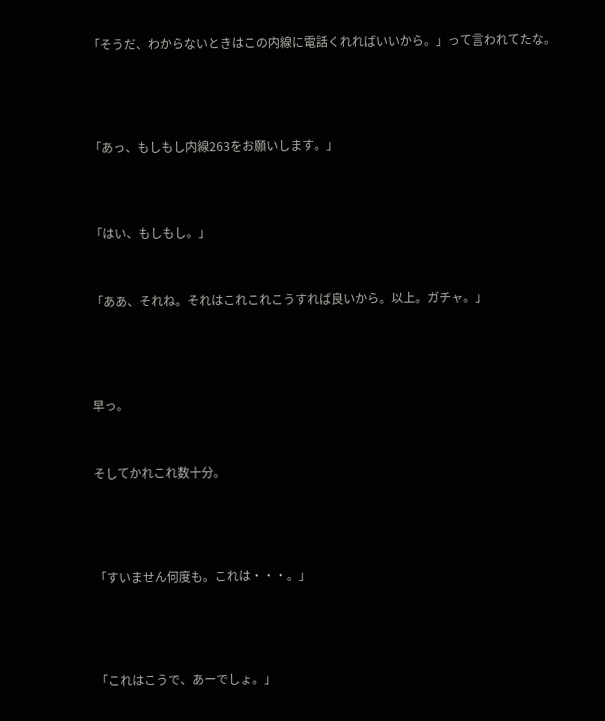「そうだ、わからないときはこの内線に電話くれればいいから。」って言われてたな。





「あっ、もしもし内線263をお願いします。」




「はい、もしもし。」



「ああ、それね。それはこれこれこうすれば良いから。以上。ガチャ。」





早っ。



そしてかれこれ数十分。





「すいません何度も。これは・・・。」





「これはこうで、あーでしょ。」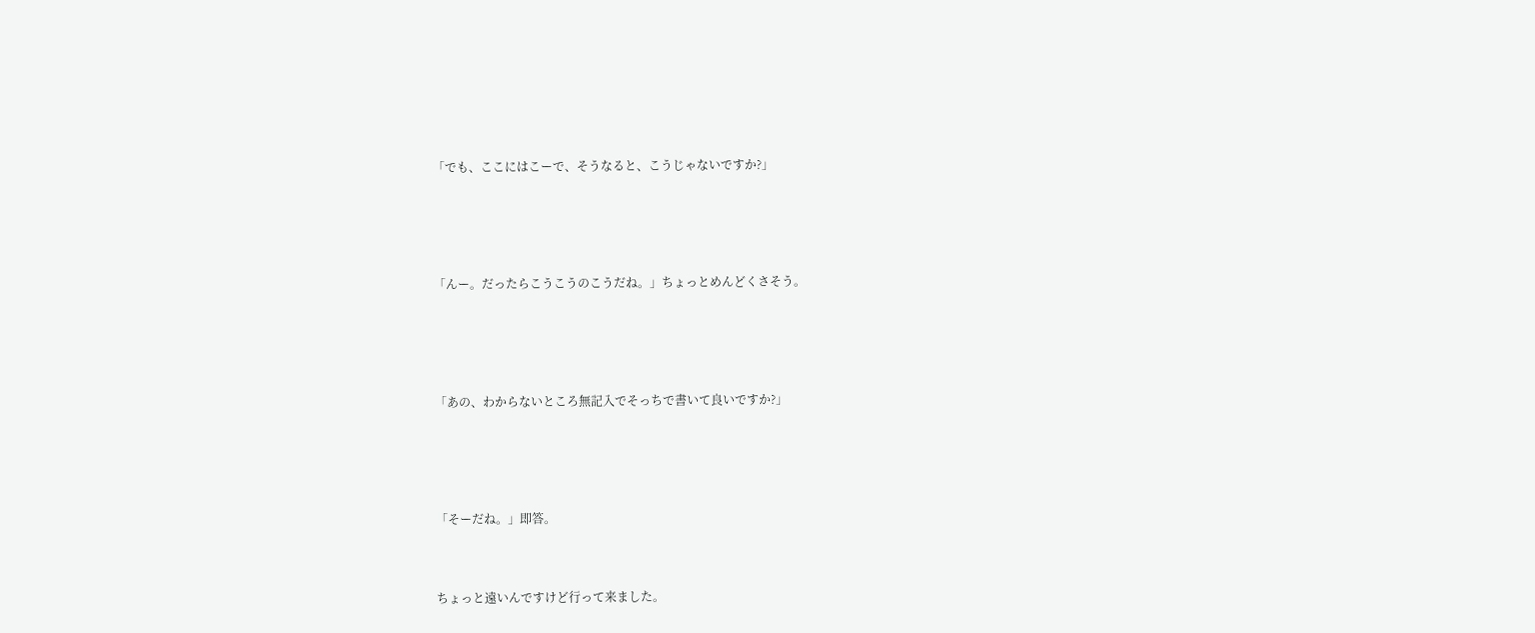「でも、ここにはこーで、そうなると、こうじゃないですか?」





「んー。だったらこうこうのこうだね。」ちょっとめんどくさそう。





「あの、わからないところ無記入でそっちで書いて良いですか?」





「そーだね。」即答。



ちょっと遠いんですけど行って来ました。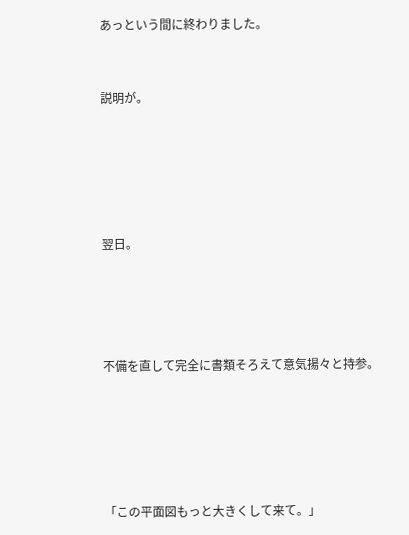あっという間に終わりました。


説明が。





翌日。




不備を直して完全に書類そろえて意気揚々と持参。





「この平面図もっと大きくして来て。」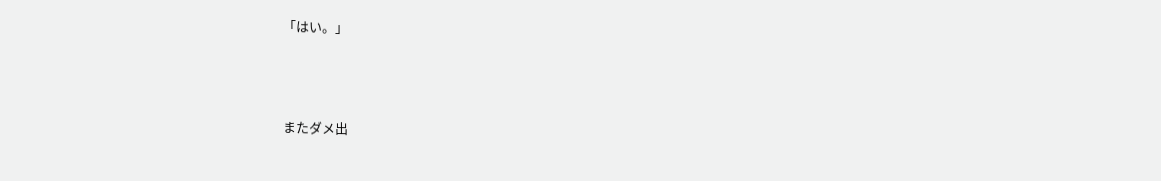「はい。」



またダメ出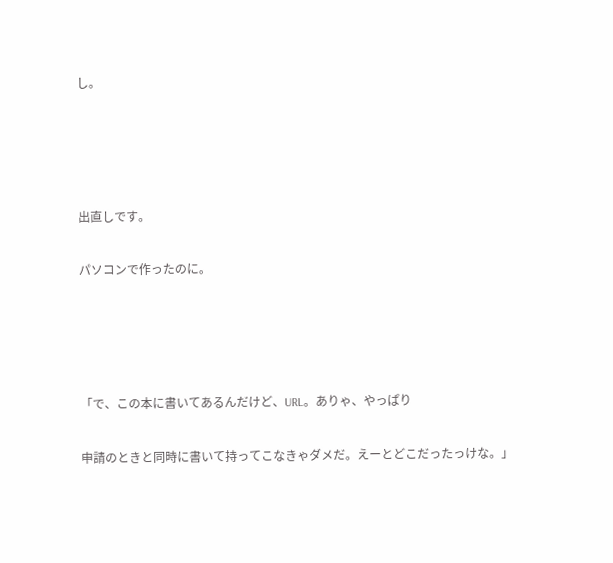し。




出直しです。

パソコンで作ったのに。




「で、この本に書いてあるんだけど、URL。ありゃ、やっぱり

申請のときと同時に書いて持ってこなきゃダメだ。えーとどこだったっけな。」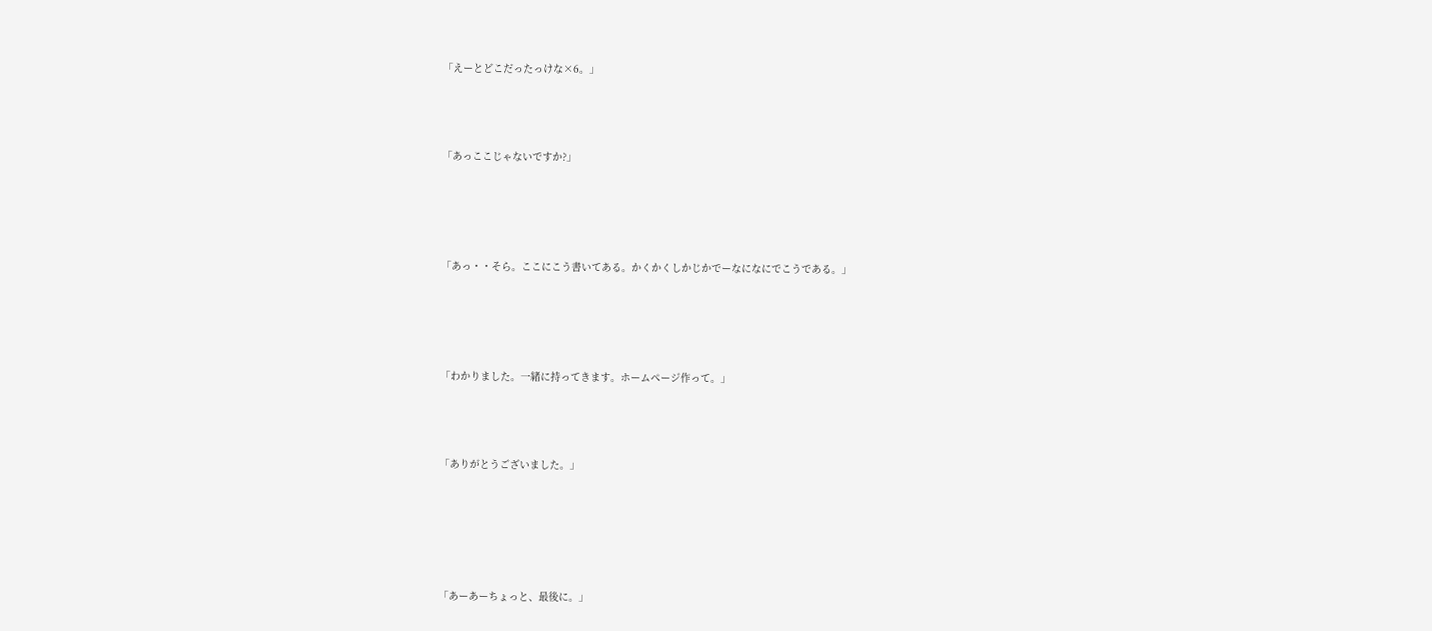「えーとどこだったっけな×6。」



「あっここじゃないですか?」




「あっ・・そら。ここにこう書いてある。かくかくしかじかでーなになにでこうである。」




「わかりました。一緒に持ってきます。ホームページ作って。」



「ありがとうございました。」





「あーあーちょっと、最後に。」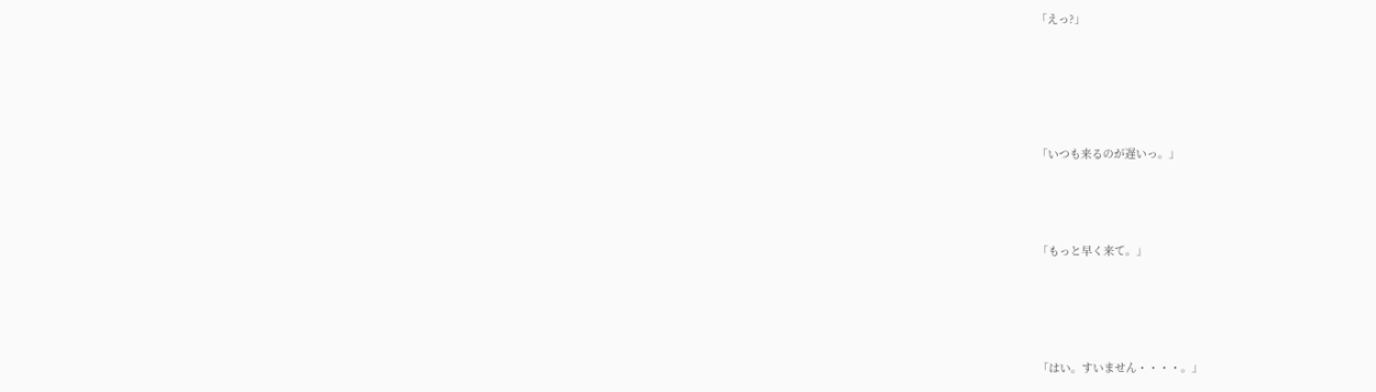「えっ?」






「いつも来るのが遅いっ。」




「もっと早く来て。」





「はい。すいません・・・・。」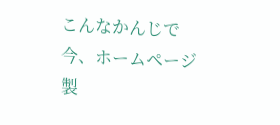こんなかんじで今、ホームページ製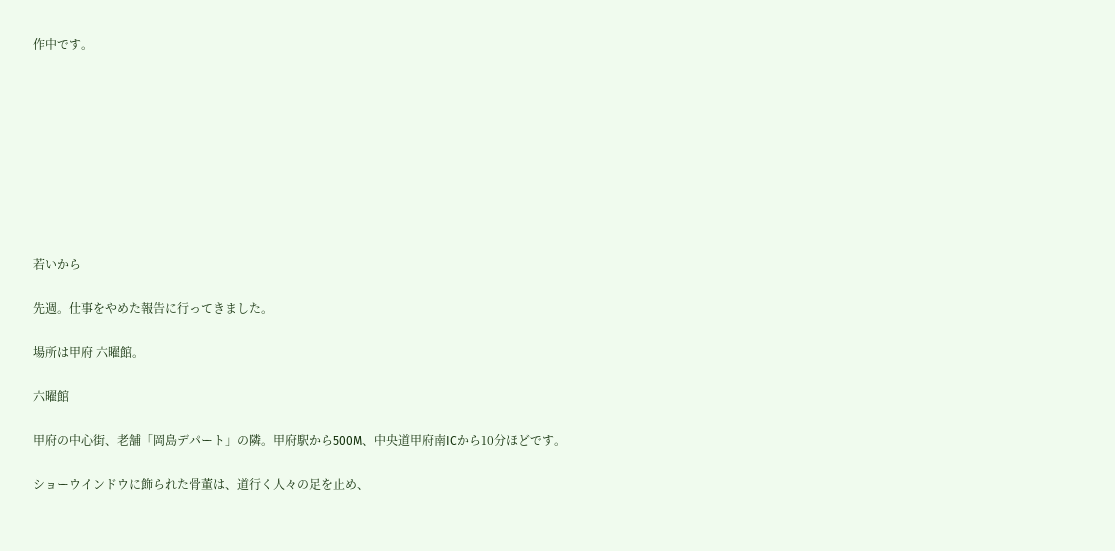作中です。









若いから

先週。仕事をやめた報告に行ってきました。

場所は甲府 六曜館。

六曜館

甲府の中心街、老舗「岡島デパート」の隣。甲府駅から500M、中央道甲府南ICから10分ほどです。

ショーウインドウに飾られた骨董は、道行く人々の足を止め、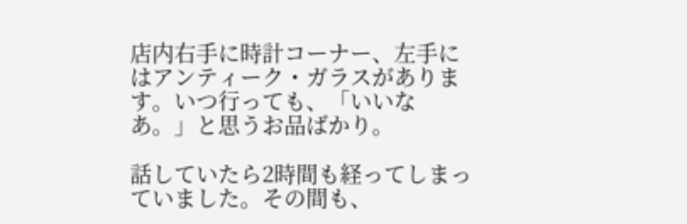店内右手に時計コーナー、左手にはアンティーク・ガラスがあります。いつ行っても、「いいなあ。」と思うお品ばかり。

話していたら2時間も経ってしまっていました。その間も、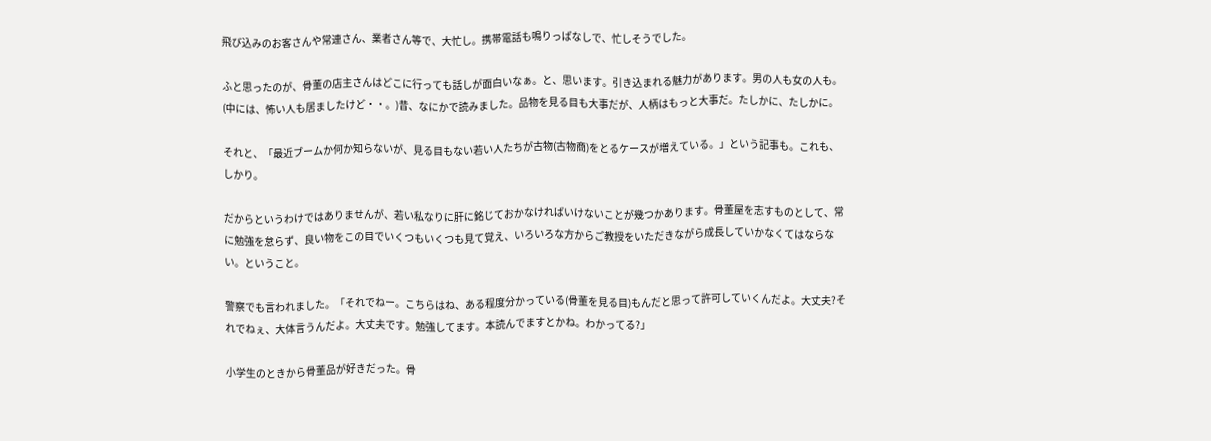飛び込みのお客さんや常連さん、業者さん等で、大忙し。携帯電話も鳴りっぱなしで、忙しそうでした。

ふと思ったのが、骨董の店主さんはどこに行っても話しが面白いなぁ。と、思います。引き込まれる魅力があります。男の人も女の人も。(中には、怖い人も居ましたけど・・。)昔、なにかで読みました。品物を見る目も大事だが、人柄はもっと大事だ。たしかに、たしかに。

それと、「最近ブームか何か知らないが、見る目もない若い人たちが古物(古物商)をとるケースが増えている。」という記事も。これも、しかり。

だからというわけではありませんが、若い私なりに肝に銘じておかなければいけないことが幾つかあります。骨董屋を志すものとして、常に勉強を怠らず、良い物をこの目でいくつもいくつも見て覚え、いろいろな方からご教授をいただきながら成長していかなくてはならない。ということ。

警察でも言われました。「それでねー。こちらはね、ある程度分かっている(骨董を見る目)もんだと思って許可していくんだよ。大丈夫?それでねぇ、大体言うんだよ。大丈夫です。勉強してます。本読んでますとかね。わかってる?」

小学生のときから骨董品が好きだった。骨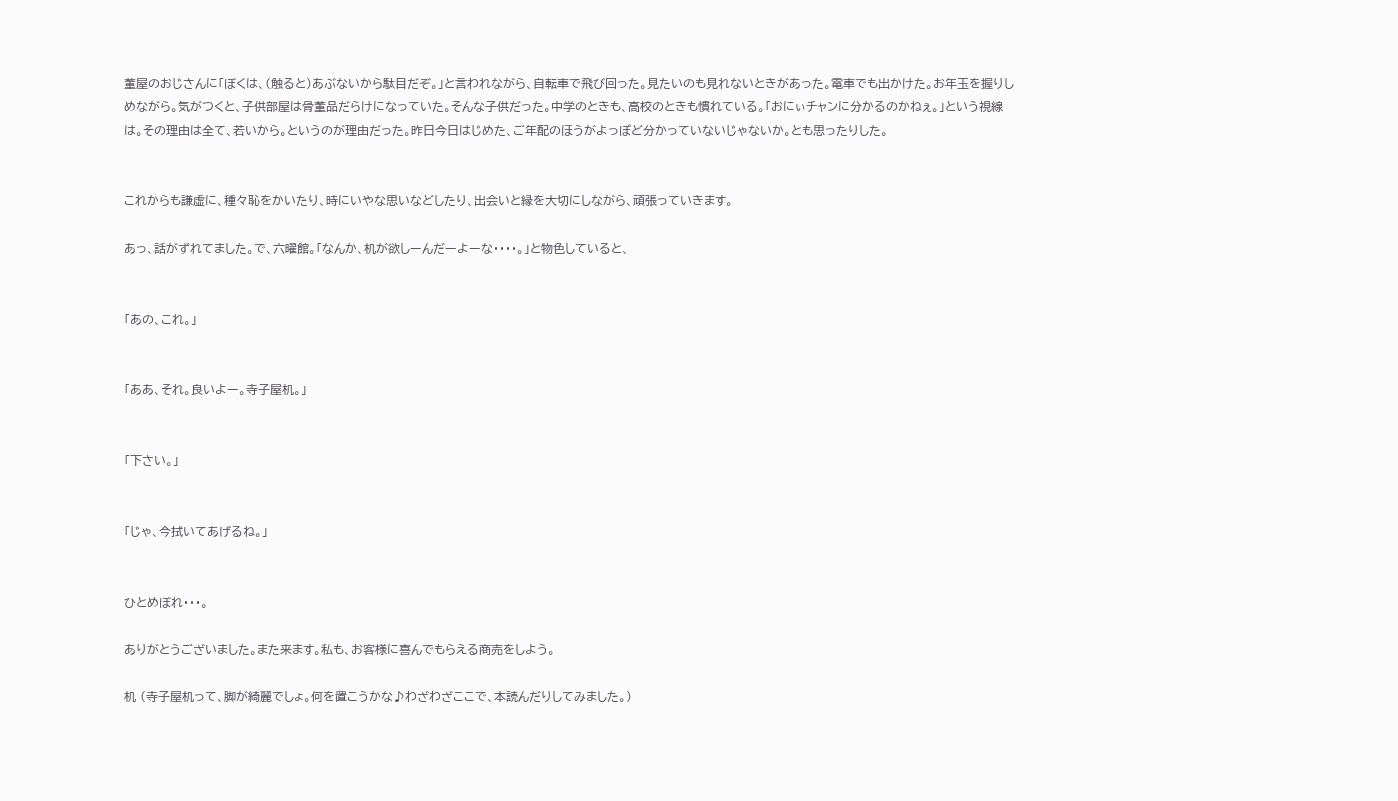董屋のおじさんに「ぼくは、(触ると)あぶないから駄目だぞ。」と言われながら、自転車で飛び回った。見たいのも見れないときがあった。電車でも出かけた。お年玉を握りしめながら。気がつくと、子供部屋は骨董品だらけになっていた。そんな子供だった。中学のときも、高校のときも慣れている。「おにぃチャンに分かるのかねぇ。」という視線は。その理由は全て、若いから。というのが理由だった。昨日今日はじめた、ご年配のほうがよっぽど分かっていないじゃないか。とも思ったりした。


これからも謙虚に、種々恥をかいたり、時にいやな思いなどしたり、出会いと縁を大切にしながら、頑張っていきます。

あっ、話がずれてました。で、六曜館。「なんか、机が欲しーんだーよーな・・・・。」と物色していると、


「あの、これ。」


「ああ、それ。良いよー。寺子屋机。」


「下さい。」


「じゃ、今拭いてあげるね。」


ひとめぼれ・・・。

ありがとうございました。また来ます。私も、お客様に喜んでもらえる商売をしよう。

机 (寺子屋机って、脚が綺麗でしょ。何を置こうかな♪わざわざここで、本読んだりしてみました。)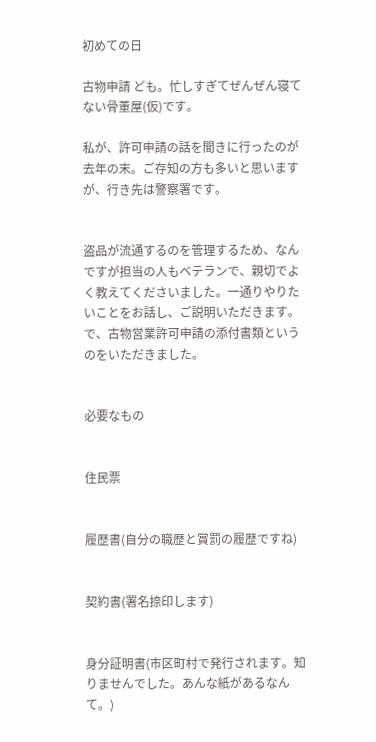初めての日

古物申請 ども。忙しすぎてぜんぜん寝てない骨董屋(仮)です。

私が、許可申請の話を聞きに行ったのが去年の末。ご存知の方も多いと思いますが、行き先は警察署です。


盗品が流通するのを管理するため、なんですが担当の人もベテランで、親切でよく教えてくださいました。一通りやりたいことをお話し、ご説明いただきます。で、古物営業許可申請の添付書類というのをいただきました。


必要なもの


住民票


履歴書(自分の職歴と賞罰の履歴ですね)


契約書(署名捺印します)


身分証明書(市区町村で発行されます。知りませんでした。あんな紙があるなんて。)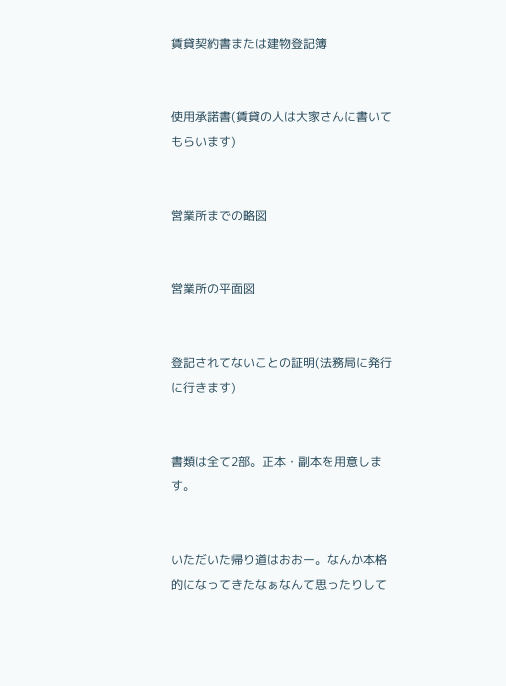賃貸契約書または建物登記簿


使用承諾書(賃貸の人は大家さんに書いてもらいます)


営業所までの略図


営業所の平面図


登記されてないことの証明(法務局に発行に行きます)


書類は全て2部。正本・副本を用意します。


いただいた帰り道はおおー。なんか本格的になってきたなぁなんて思ったりして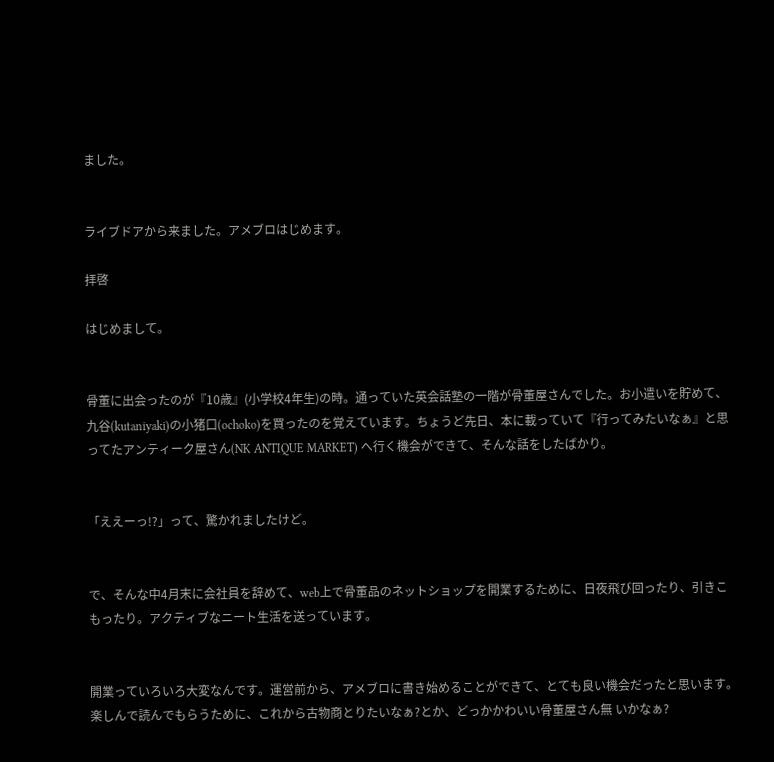ました。


ライブドアから来ました。アメブロはじめます。

拝啓

はじめまして。


骨董に出会ったのが『10歳』(小学校4年生)の時。通っていた英会話塾の一階が骨董屋さんでした。お小遣いを貯めて、九谷(kutaniyaki)の小猪口(ochoko)を買ったのを覚えています。ちょうど先日、本に載っていて『行ってみたいなぁ』と思ってたアンティーク屋さん(NK ANTIQUE MARKET) へ行く機会ができて、そんな話をしたばかり。


「ええーっ!?」って、驚かれましたけど。


で、そんな中4月末に会社員を辞めて、web上で骨董品のネットショップを開業するために、日夜飛び回ったり、引きこもったり。アクティブなニート生活を送っています。


開業っていろいろ大変なんです。運営前から、アメブロに書き始めることができて、とても良い機会だったと思います。楽しんで読んでもらうために、これから古物商とりたいなぁ?とか、どっかかわいい骨董屋さん無 いかなぁ?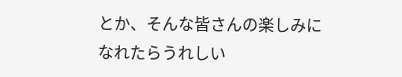とか、そんな皆さんの楽しみになれたらうれしい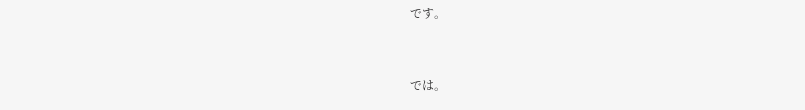です。


では。